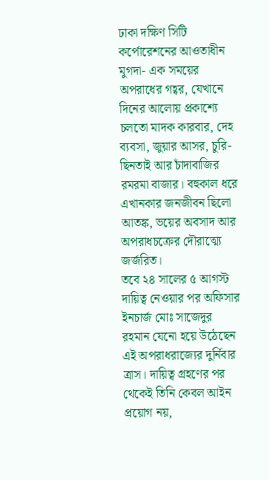ঢাকা দক্ষিণ সিটি কর্পোরেশনের আওতাধীন মুগদা- এক সময়ের অপরাধের গহ্বর, যেখানে দিনের আলোয় প্রকাশ্যে চলতো মাদক কারবার, দেহ ব্যবসা, জুয়ার আসর, চুরি-ছিনতাই আর চাঁদাবাজির রমরমা বাজার। বহুকাল ধরে এখানকার জনজীবন ছিলো আতঙ্ক, ভয়ের অবসাদ আর অপরাধচক্রের দৌরাত্ম্যে জর্জরিত।
তবে ২৪ সালের ৫ আগস্ট দায়িত্ব নেওয়ার পর অফিসার ইনচার্জ মোঃ সাজেদুর রহমান যেনো হয়ে উঠেছেন এই অপরাধরাজ্যের দুর্নিবার ত্রাস। দায়িত্ব গ্রহণের পর থেকেই তিনি কেবল আইন প্রয়োগ নয়,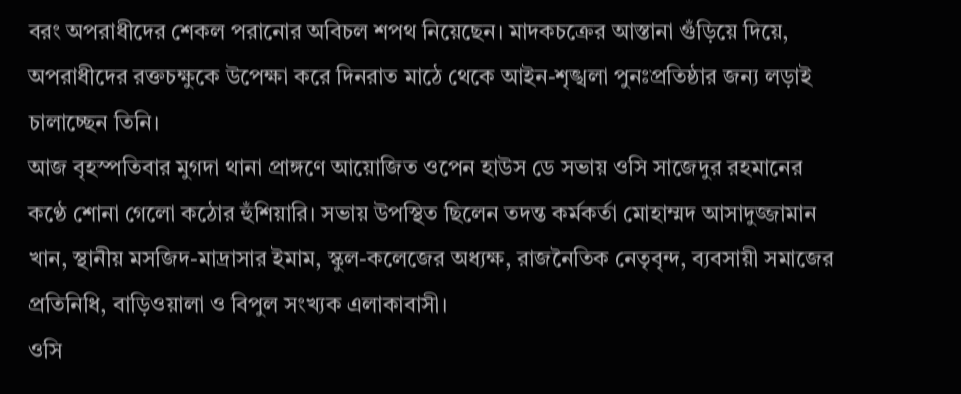বরং অপরাধীদের শেকল পরানোর অবিচল শপথ নিয়েছেন। মাদকচক্রের আস্তানা গুঁড়িয়ে দিয়ে, অপরাধীদের রক্তচক্ষুকে উপেক্ষা করে দিনরাত মাঠে থেকে আইন-শৃঙ্খলা পুনঃপ্রতিষ্ঠার জন্য লড়াই চালাচ্ছেন তিনি।
আজ বৃহস্পতিবার মুগদা থানা প্রাঙ্গণে আয়োজিত ওপেন হাউস ডে সভায় ওসি সাজেদুর রহমানের কণ্ঠে শোনা গেলো কঠোর হুঁশিয়ারি। সভায় উপস্থিত ছিলেন তদন্ত কর্মকর্তা মোহাম্মদ আসাদুজ্জামান খান, স্থানীয় মসজিদ-মাদ্রাসার ইমাম, স্কুল-কলেজের অধ্যক্ষ, রাজনৈতিক নেতৃবৃন্দ, ব্যবসায়ী সমাজের প্রতিনিধি, বাড়িওয়ালা ও বিপুল সংখ্যক এলাকাবাসী।
ওসি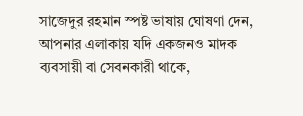সাজেদুর রহমান স্পষ্ট ভাষায় ঘোষণা দেন, আপনার এলাকায় যদি একজনও মাদক ব্যবসায়ী বা সেবনকারী থাকে,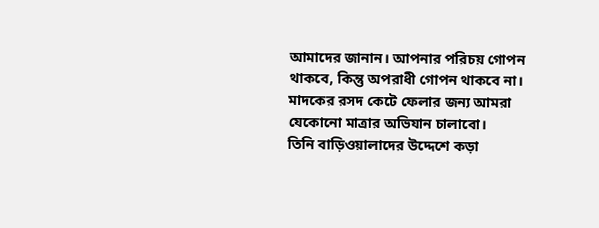আমাদের জানান। আপনার পরিচয় গোপন থাকবে, কিন্তু অপরাধী গোপন থাকবে না। মাদকের রসদ কেটে ফেলার জন্য আমরা যেকোনো মাত্রার অভিযান চালাবো।
তিনি বাড়িওয়ালাদের উদ্দেশে কড়া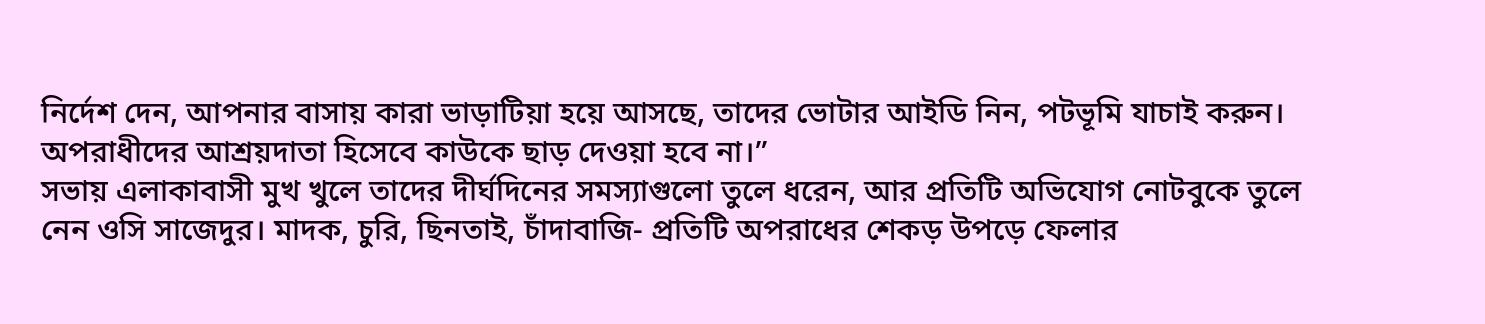নির্দেশ দেন, আপনার বাসায় কারা ভাড়াটিয়া হয়ে আসছে, তাদের ভোটার আইডি নিন, পটভূমি যাচাই করুন। অপরাধীদের আশ্রয়দাতা হিসেবে কাউকে ছাড় দেওয়া হবে না।”
সভায় এলাকাবাসী মুখ খুলে তাদের দীর্ঘদিনের সমস্যাগুলো তুলে ধরেন, আর প্রতিটি অভিযোগ নোটবুকে তুলে নেন ওসি সাজেদুর। মাদক, চুরি, ছিনতাই, চাঁদাবাজি- প্রতিটি অপরাধের শেকড় উপড়ে ফেলার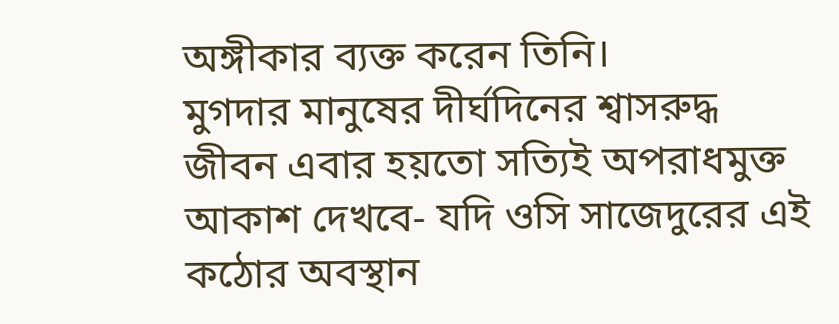অঙ্গীকার ব্যক্ত করেন তিনি।
মুগদার মানুষের দীর্ঘদিনের শ্বাসরুদ্ধ জীবন এবার হয়তো সত্যিই অপরাধমুক্ত আকাশ দেখবে- যদি ওসি সাজেদুরের এই কঠোর অবস্থান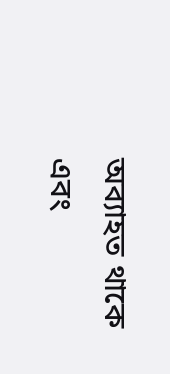অব্যাহত থাকে এবং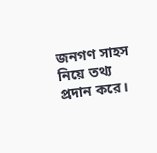জনগণ সাহস নিয়ে তথ্য প্রদান করে।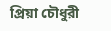প্রিয়া চৌধুরী